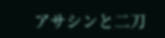アサシンと二刀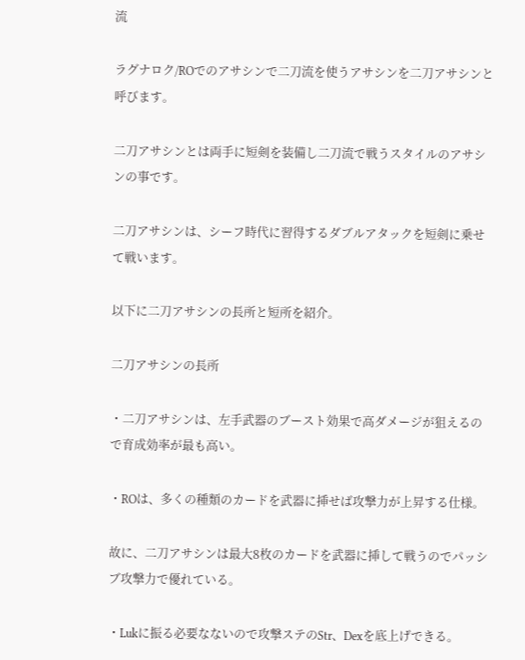流

ラグナロク/ROでのアサシンで二刀流を使うアサシンを二刀アサシンと呼びます。

二刀アサシンとは両手に短剣を装備し二刀流で戦うスタイルのアサシンの事です。

二刀アサシンは、シーフ時代に習得するダブルアタックを短剣に乗せて戦います。

以下に二刀アサシンの長所と短所を紹介。

二刀アサシンの長所

・二刀アサシンは、左手武器のブースト効果で高ダメージが狙えるので育成効率が最も高い。

・ROは、多くの種類のカードを武器に挿せば攻撃力が上昇する仕様。

故に、二刀アサシンは最大8枚のカードを武器に挿して戦うのでパッシブ攻撃力で優れている。

・Lukに振る必要なないので攻撃ステのStr、Dexを底上げできる。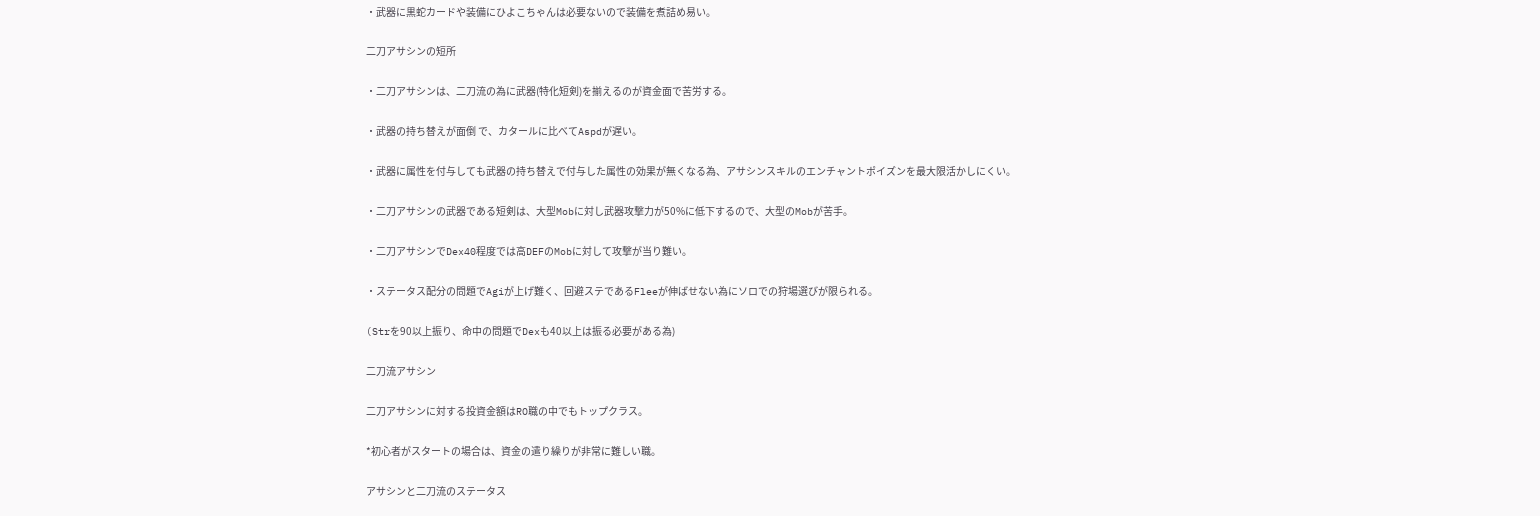・武器に黒蛇カードや装備にひよこちゃんは必要ないので装備を煮詰め易い。

二刀アサシンの短所

・二刀アサシンは、二刀流の為に武器(特化短剣)を揃えるのが資金面で苦労する。

・武器の持ち替えが面倒 で、カタールに比べてAspdが遅い。

・武器に属性を付与しても武器の持ち替えで付与した属性の効果が無くなる為、アサシンスキルのエンチャントポイズンを最大限活かしにくい。

・二刀アサシンの武器である短剣は、大型Mobに対し武器攻撃力が50%に低下するので、大型のMobが苦手。

・二刀アサシンでDex40程度では高DEFのMobに対して攻撃が当り難い。

・ステータス配分の問題でAgiが上げ難く、回避ステであるFleeが伸ばせない為にソロでの狩場選びが限られる。

(Strを90以上振り、命中の問題でDexも40以上は振る必要がある為)

二刀流アサシン

二刀アサシンに対する投資金額はRO職の中でもトップクラス。

*初心者がスタートの場合は、資金の遣り繰りが非常に難しい職。

アサシンと二刀流のステータス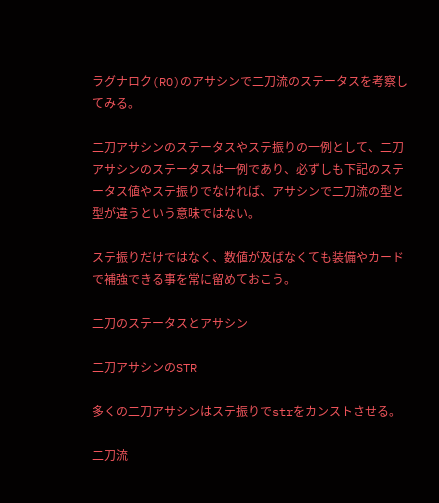ラグナロク(RO)のアサシンで二刀流のステータスを考察してみる。

二刀アサシンのステータスやステ振りの一例として、二刀アサシンのステータスは一例であり、必ずしも下記のステータス値やステ振りでなければ、アサシンで二刀流の型と型が違うという意味ではない。

ステ振りだけではなく、数値が及ばなくても装備やカードで補強できる事を常に留めておこう。

二刀のステータスとアサシン

二刀アサシンのSTR

多くの二刀アサシンはステ振りでstrをカンストさせる。

二刀流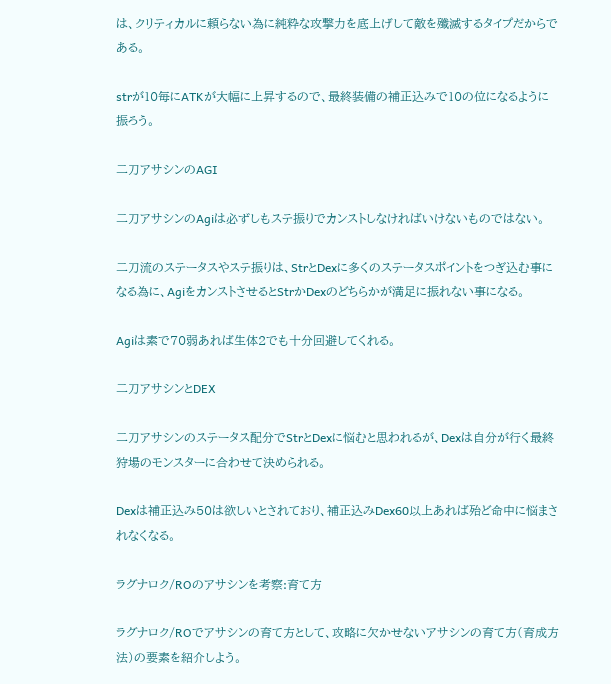は、クリティカルに頼らない為に純粋な攻撃力を底上げして敵を殲滅するタイプだからである。

strが10毎にATKが大幅に上昇するので、最終装備の補正込みで10の位になるように振ろう。

二刀アサシンのAGI

二刀アサシンのAgiは必ずしもステ振りでカンストしなければいけないものではない。

二刀流のステータスやステ振りは、StrとDexに多くのステータスポイントをつぎ込む事になる為に、AgiをカンストさせるとStrかDexのどちらかが満足に振れない事になる。

Agiは素で70弱あれば生体2でも十分回避してくれる。

二刀アサシンとDEX

二刀アサシンのステータス配分でStrとDexに悩むと思われるが、Dexは自分が行く最終狩場のモンスターに合わせて決められる。

Dexは補正込み50は欲しいとされており、補正込みDex60以上あれば殆ど命中に悩まされなくなる。

ラグナロク/ROのアサシンを考察:育て方

ラグナロク/ROでアサシンの育て方として、攻略に欠かせないアサシンの育て方(育成方法)の要素を紹介しよう。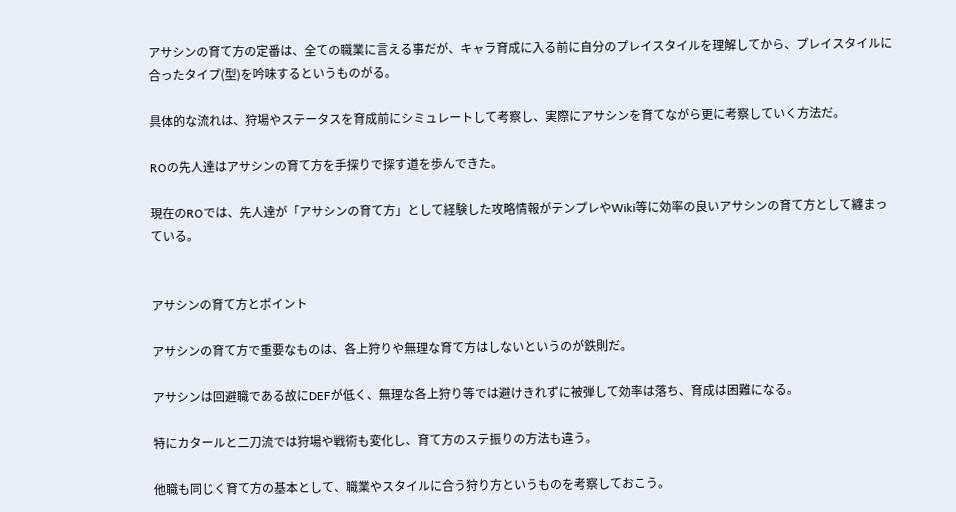アサシンの育て方の定番は、全ての職業に言える事だが、キャラ育成に入る前に自分のプレイスタイルを理解してから、プレイスタイルに合ったタイプ(型)を吟味するというものがる。

具体的な流れは、狩場やステータスを育成前にシミュレートして考察し、実際にアサシンを育てながら更に考察していく方法だ。

ROの先人達はアサシンの育て方を手探りで探す道を歩んできた。

現在のROでは、先人達が「アサシンの育て方」として経験した攻略情報がテンプレやWiki等に効率の良いアサシンの育て方として纏まっている。


アサシンの育て方とポイント

アサシンの育て方で重要なものは、各上狩りや無理な育て方はしないというのが鉄則だ。

アサシンは回避職である故にDEFが低く、無理な各上狩り等では避けきれずに被弾して効率は落ち、育成は困難になる。

特にカタールと二刀流では狩場や戦術も変化し、育て方のステ振りの方法も違う。

他職も同じく育て方の基本として、職業やスタイルに合う狩り方というものを考察しておこう。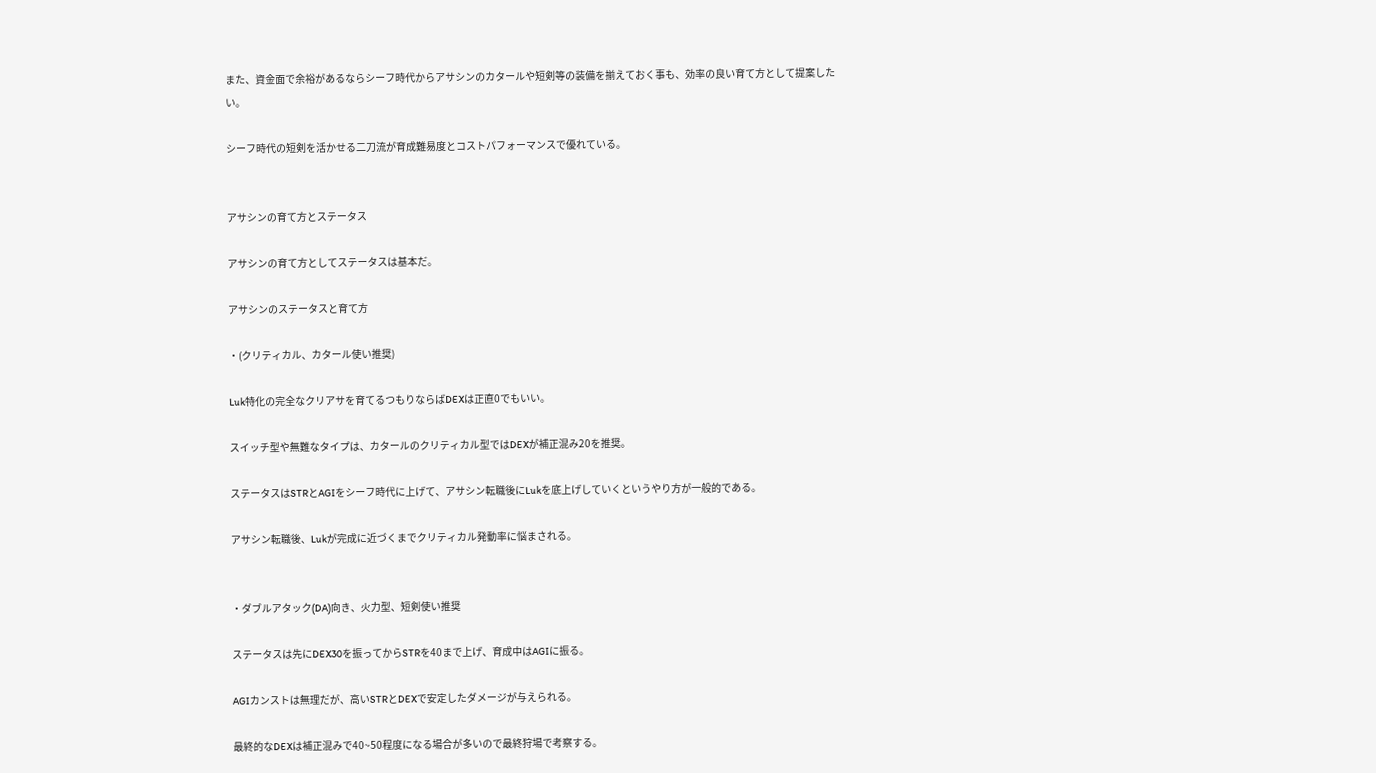また、資金面で余裕があるならシーフ時代からアサシンのカタールや短剣等の装備を揃えておく事も、効率の良い育て方として提案したい。

シーフ時代の短剣を活かせる二刀流が育成難易度とコストパフォーマンスで優れている。


アサシンの育て方とステータス

アサシンの育て方としてステータスは基本だ。

アサシンのステータスと育て方

・(クリティカル、カタール使い推奨)

Luk特化の完全なクリアサを育てるつもりならばDEXは正直0でもいい。

スイッチ型や無難なタイプは、カタールのクリティカル型ではDEXが補正混み20を推奨。

ステータスはSTRとAGIをシーフ時代に上げて、アサシン転職後にLukを底上げしていくというやり方が一般的である。

アサシン転職後、Lukが完成に近づくまでクリティカル発動率に悩まされる。


・ダブルアタック(DA)向き、火力型、短剣使い推奨

ステータスは先にDEX30を振ってからSTRを40まで上げ、育成中はAGIに振る。

AGIカンストは無理だが、高いSTRとDEXで安定したダメージが与えられる。

最終的なDEXは補正混みで40~50程度になる場合が多いので最終狩場で考察する。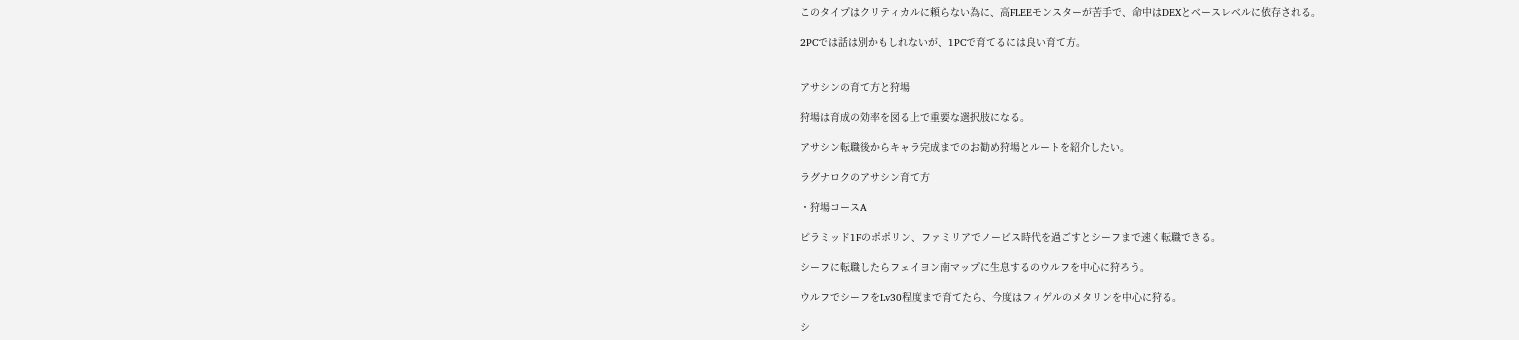このタイプはクリティカルに頼らない為に、高FLEEモンスターが苦手で、命中はDEXとベースレベルに依存される。

2PCでは話は別かもしれないが、1PCで育てるには良い育て方。


アサシンの育て方と狩場

狩場は育成の効率を図る上で重要な選択肢になる。

アサシン転職後からキャラ完成までのお勧め狩場とルートを紹介したい。

ラグナロクのアサシン育て方

・狩場コースA

ピラミッド1Fのポポリン、ファミリアでノービス時代を過ごすとシーフまで速く転職できる。

シーフに転職したらフェイヨン南マップに生息するのウルフを中心に狩ろう。

ウルフでシーフをLv30程度まで育てたら、今度はフィゲルのメタリンを中心に狩る。

シ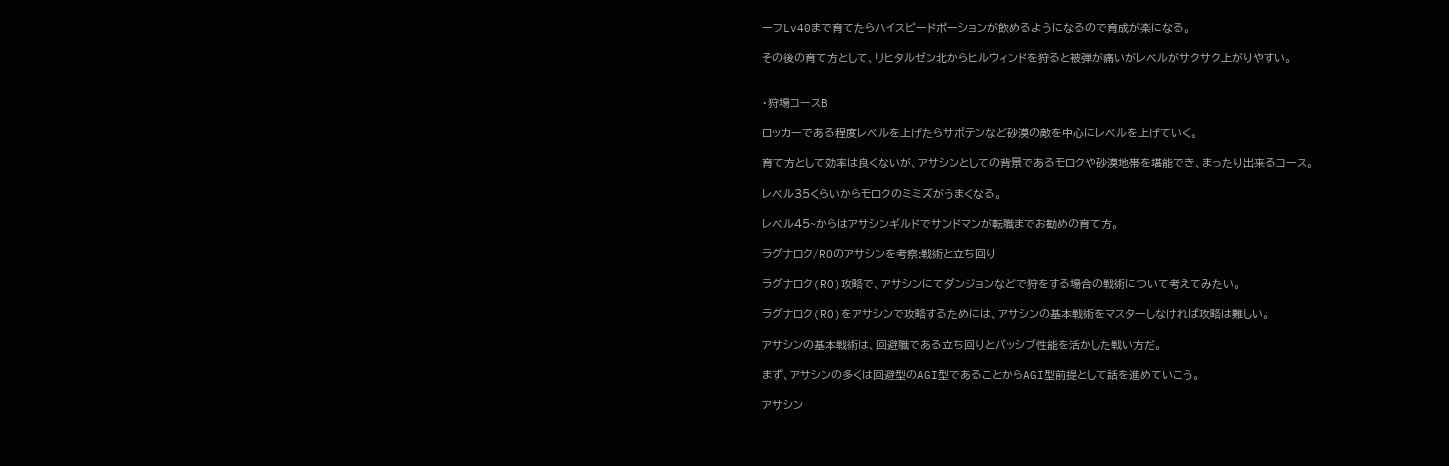ーフLv40まで育てたらハイスピードポーションが飲めるようになるので育成が楽になる。

その後の育て方として、リヒタルゼン北からヒルウィンドを狩ると被弾が痛いがレベルがサクサク上がりやすい。


・狩場コースB

ロッカーである程度レベルを上げたらサボテンなど砂漠の敵を中心にレベルを上げていく。

育て方として効率は良くないが、アサシンとしての背景であるモロクや砂漠地帯を堪能でき、まったり出来るコース。

レベル35くらいからモロクのミミズがうまくなる。

レベル45~からはアサシンギルドでサンドマンが転職までお勧めの育て方。

ラグナロク/ROのアサシンを考察:戦術と立ち回り

ラグナロク(RO)攻略で、アサシンにてダンジョンなどで狩をする場合の戦術について考えてみたい。

ラグナロク(RO)をアサシンで攻略するためには、アサシンの基本戦術をマスターしなければ攻略は難しい。

アサシンの基本戦術は、回避職である立ち回りとパッシブ性能を活かした戦い方だ。

まず、アサシンの多くは回避型のAGI型であることからAGI型前提として話を進めていこう。

アサシン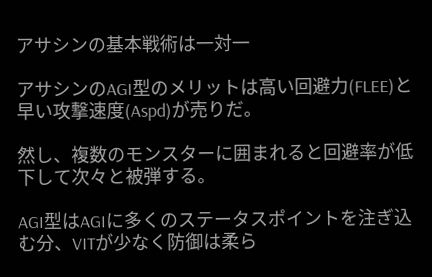アサシンの基本戦術は一対一

アサシンのAGI型のメリットは高い回避力(FLEE)と早い攻撃速度(Aspd)が売りだ。

然し、複数のモンスターに囲まれると回避率が低下して次々と被弾する。

AGI型はAGIに多くのステータスポイントを注ぎ込む分、VITが少なく防御は柔ら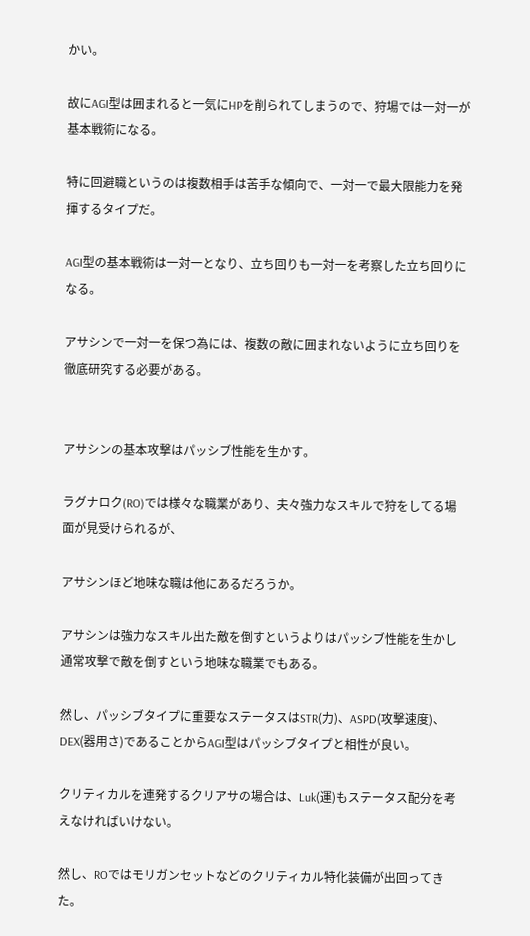かい。

故にAGI型は囲まれると一気にHPを削られてしまうので、狩場では一対一が基本戦術になる。

特に回避職というのは複数相手は苦手な傾向で、一対一で最大限能力を発揮するタイプだ。

AGI型の基本戦術は一対一となり、立ち回りも一対一を考察した立ち回りになる。

アサシンで一対一を保つ為には、複数の敵に囲まれないように立ち回りを徹底研究する必要がある。


アサシンの基本攻撃はパッシブ性能を生かす。

ラグナロク(RO)では様々な職業があり、夫々強力なスキルで狩をしてる場面が見受けられるが、

アサシンほど地味な職は他にあるだろうか。

アサシンは強力なスキル出た敵を倒すというよりはパッシブ性能を生かし通常攻撃で敵を倒すという地味な職業でもある。

然し、パッシブタイプに重要なステータスはSTR(力)、ASPD(攻撃速度)、DEX(器用さ)であることからAGI型はパッシブタイプと相性が良い。

クリティカルを連発するクリアサの場合は、Luk(運)もステータス配分を考えなければいけない。

然し、ROではモリガンセットなどのクリティカル特化装備が出回ってきた。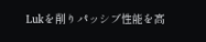Lukを削りパッシブ性能を高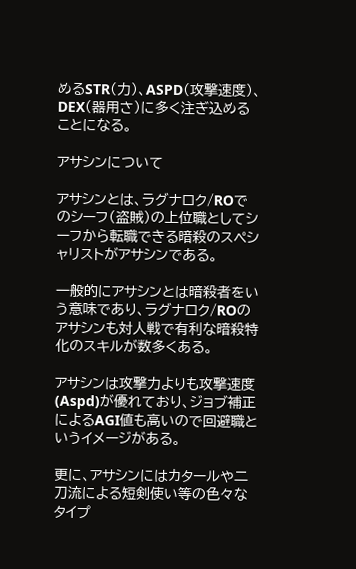めるSTR(力)、ASPD(攻撃速度)、DEX(器用さ)に多く注ぎ込めることになる。

アサシンについて

アサシンとは、ラグナロク/ROでのシーフ(盗賊)の上位職としてシーフから転職できる暗殺のスペシャリストがアサシンである。

一般的にアサシンとは暗殺者をいう意味であり、ラグナロク/ROのアサシンも対人戦で有利な暗殺特化のスキルが数多くある。

アサシンは攻撃力よりも攻撃速度(Aspd)が優れており、ジョブ補正によるAGI値も高いので回避職というイメージがある。

更に、アサシンにはカタールや二刀流による短剣使い等の色々なタイプ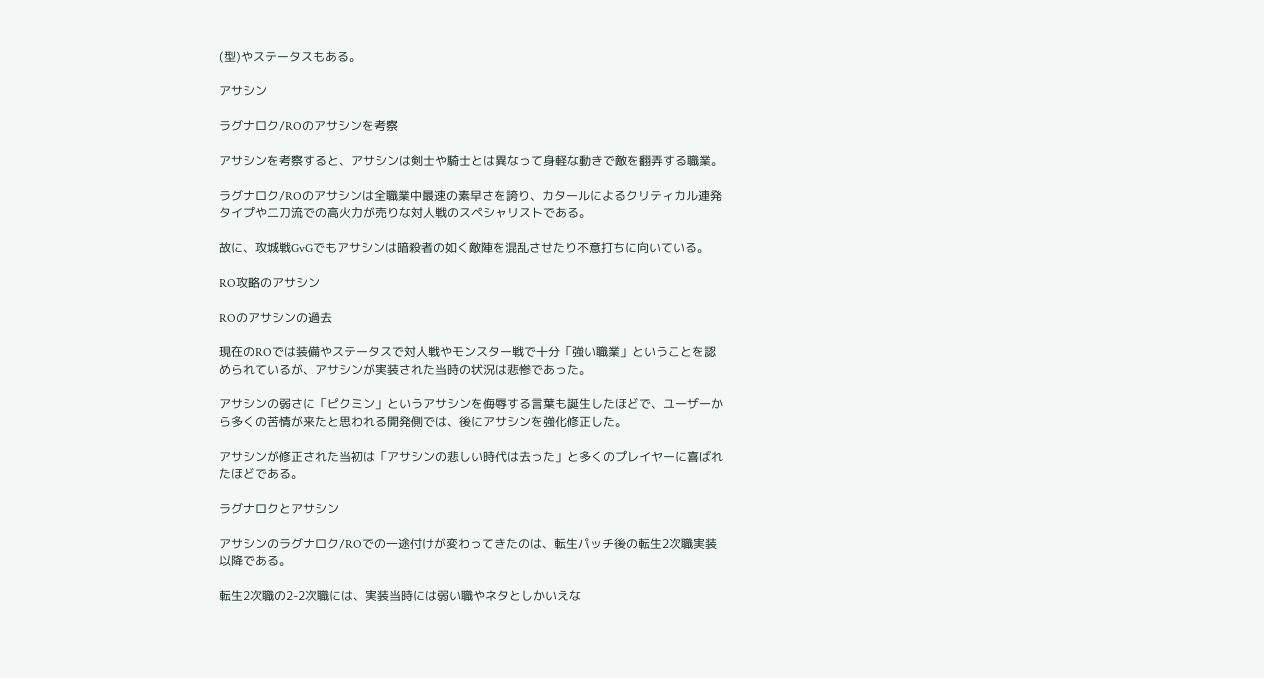(型)やステータスもある。

アサシン

ラグナロク/ROのアサシンを考察

アサシンを考察すると、アサシンは剣士や騎士とは異なって身軽な動きで敵を翻弄する職業。

ラグナロク/ROのアサシンは全職業中最速の素早さを誇り、カタールによるクリティカル連発タイプや二刀流での高火力が売りな対人戦のスペシャリストである。

故に、攻城戦GvGでもアサシンは暗殺者の如く敵陣を混乱させたり不意打ちに向いている。

RO攻略のアサシン

ROのアサシンの過去

現在のROでは装備やステータスで対人戦やモンスター戦で十分「強い職業」ということを認められているが、アサシンが実装された当時の状況は悲惨であった。

アサシンの弱さに「ピクミン」というアサシンを侮辱する言葉も誕生したほどで、ユーザーから多くの苦情が来たと思われる開発側では、後にアサシンを強化修正した。

アサシンが修正された当初は「アサシンの悲しい時代は去った」と多くのプレイヤーに喜ばれたほどである。

ラグナロクとアサシン

アサシンのラグナロク/ROでの一途付けが変わってきたのは、転生パッチ後の転生2次職実装以降である。

転生2次職の2-2次職には、実装当時には弱い職やネタとしかいえな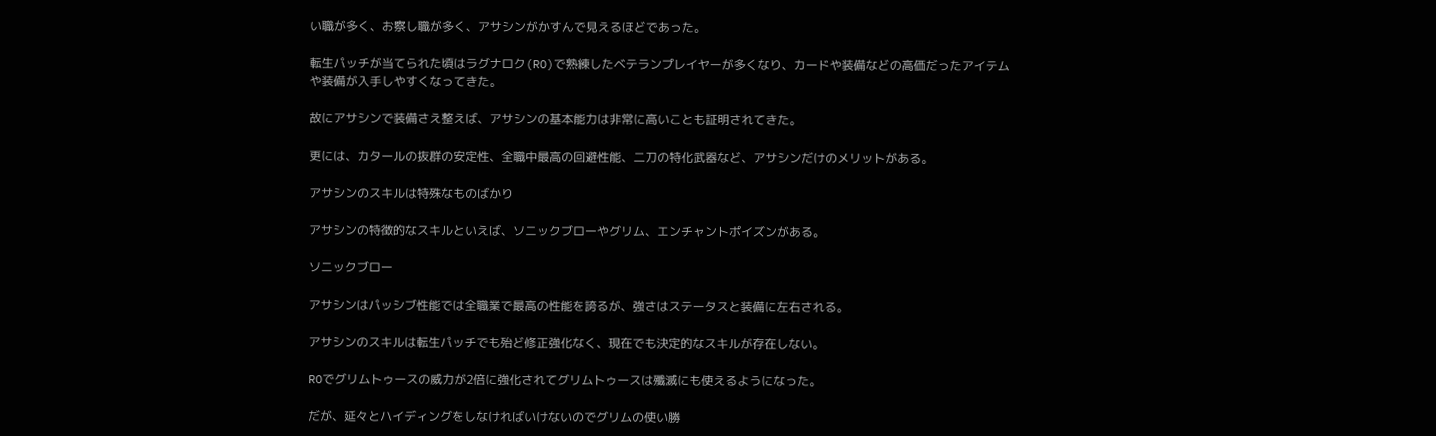い職が多く、お察し職が多く、アサシンがかすんで見えるほどであった。

転生パッチが当てられた頃はラグナロク(RO)で熟練したベテランプレイヤーが多くなり、カードや装備などの高価だったアイテムや装備が入手しやすくなってきた。

故にアサシンで装備さえ整えば、アサシンの基本能力は非常に高いことも証明されてきた。

更には、カタールの抜群の安定性、全職中最高の回避性能、二刀の特化武器など、アサシンだけのメリットがある。

アサシンのスキルは特殊なものばかり

アサシンの特徴的なスキルといえば、ソニックブローやグリム、エンチャントポイズンがある。

ソニックブロー

アサシンはパッシブ性能では全職業で最高の性能を誇るが、強さはステータスと装備に左右される。

アサシンのスキルは転生パッチでも殆ど修正強化なく、現在でも決定的なスキルが存在しない。

ROでグリムトゥースの威力が2倍に強化されてグリムトゥースは殲滅にも使えるようになった。

だが、延々とハイディングをしなければいけないのでグリムの使い勝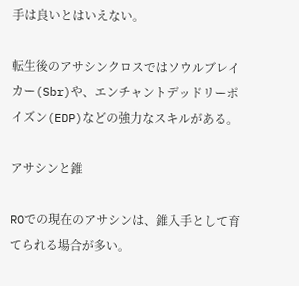手は良いとはいえない。

転生後のアサシンクロスではソウルブレイカー(Sbr)や、エンチャントデッドリーポイズン(EDP)などの強力なスキルがある。

アサシンと錐

ROでの現在のアサシンは、錐入手として育てられる場合が多い。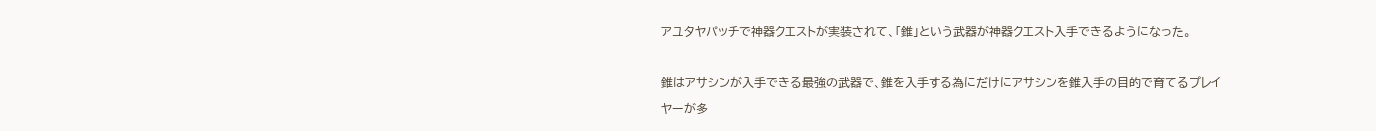アユタヤパッチで神器クエストが実装されて、「錐」という武器が神器クエスト入手できるようになった。

錐はアサシンが入手できる最強の武器で、錐を入手する為にだけにアサシンを錐入手の目的で育てるプレイヤーが多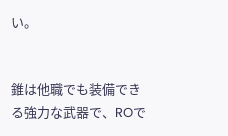い。


錐は他職でも装備できる強力な武器で、ROで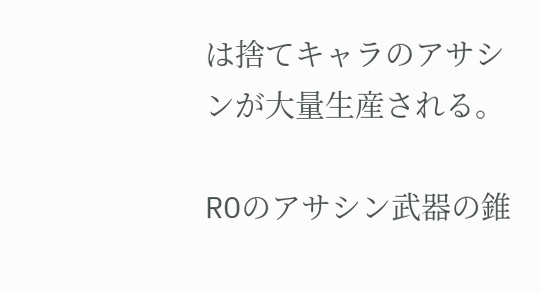は捨てキャラのアサシンが大量生産される。

ROのアサシン武器の錐